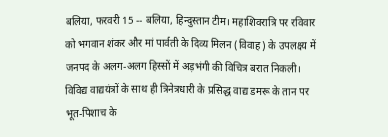बलिया, फरवरी 15 -- बलिया, हिन्दुस्तान टीम। महाशिवरात्रि पर रविवार को भगवान शंकर और मां पार्वती के दिव्य मिलन (विवाह) के उपलक्ष्य में जनपद के अलग-अलग हिस्सों में अड़भंगी की विचित्र बरात निकली। विविद्य वाद्ययंत्रों के साथ ही त्रिनेत्रधारी के प्रसिद्ध वाद्य डमरू के तान पर भूत-पिशाच के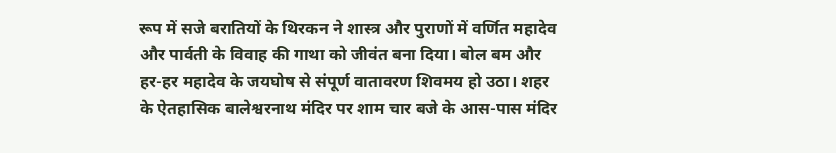रूप में सजे बरातियों के थिरकन ने शास्त्र और पुराणों में वर्णित महादेव और पार्वती के विवाह की गाथा को जीवंत बना दिया। बोल बम और हर-हर महादेव के जयघोष से संपूर्ण वातावरण शिवमय हो उठा। शहर के ऐतहासिक बालेश्वरनाथ मंदिर पर शाम चार बजे के आस-पास मंदिर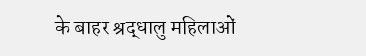के बाहर श्रद्धालु महिलाओं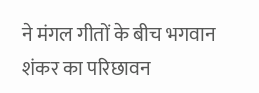ने मंगल गीतों के बीच भगवान शंकर का परिछावन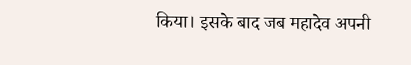किया। इसके बाद जब महादेव अपनी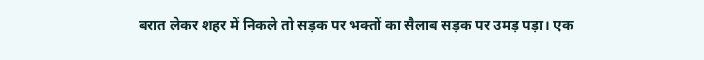बरात लेकर शहर में निकले तो सड़क पर भक्तों का सैलाब सड़क पर उमड़ पड़ा। एक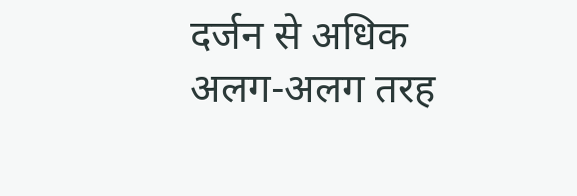दर्जन से अधिक अलग-अलग तरह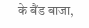के बैंड बाजा,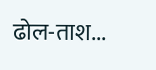ढोल-ताश...